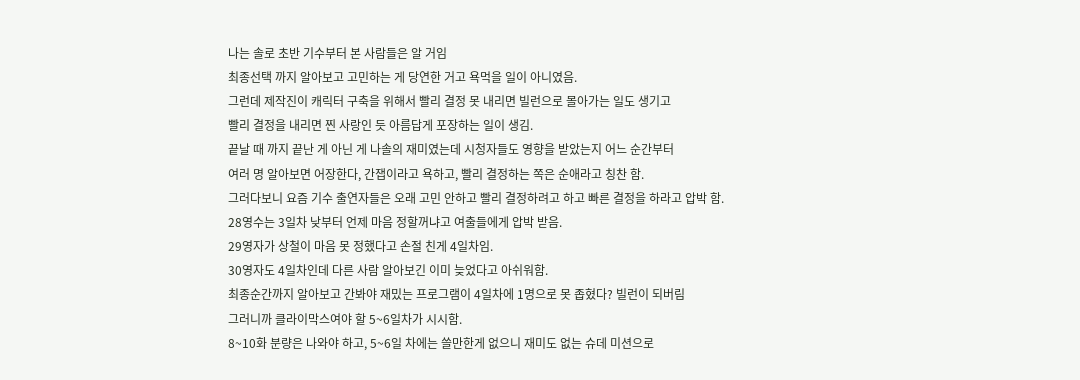나는 솔로 초반 기수부터 본 사람들은 알 거임
최종선택 까지 알아보고 고민하는 게 당연한 거고 욕먹을 일이 아니였음.
그런데 제작진이 캐릭터 구축을 위해서 빨리 결정 못 내리면 빌런으로 몰아가는 일도 생기고
빨리 결정을 내리면 찐 사랑인 듯 아름답게 포장하는 일이 생김.
끝날 때 까지 끝난 게 아닌 게 나솔의 재미였는데 시청자들도 영향을 받았는지 어느 순간부터
여러 명 알아보면 어장한다, 간잽이라고 욕하고, 빨리 결정하는 쪽은 순애라고 칭찬 함.
그러다보니 요즘 기수 출연자들은 오래 고민 안하고 빨리 결정하려고 하고 빠른 결정을 하라고 압박 함.
28영수는 3일차 낮부터 언제 마음 정할꺼냐고 여출들에게 압박 받음.
29영자가 상철이 마음 못 정했다고 손절 친게 4일차임.
30영자도 4일차인데 다른 사람 알아보긴 이미 늦었다고 아쉬워함.
최종순간까지 알아보고 간봐야 재밌는 프로그램이 4일차에 1명으로 못 좁혔다? 빌런이 되버림
그러니까 클라이막스여야 할 5~6일차가 시시함.
8~10화 분량은 나와야 하고, 5~6일 차에는 쓸만한게 없으니 재미도 없는 슈데 미션으로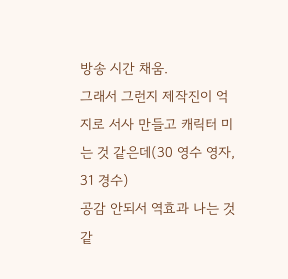방송 시간 채움.
그래서 그런지 제작진이 억지로 서사 만들고 캐릭터 미는 것 같은데(30 영수 영자, 31 경수)
공감 안되서 역효과 나는 것 같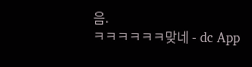음.
ㅋㅋㅋㅋㅋㅋ맞네 - dc App